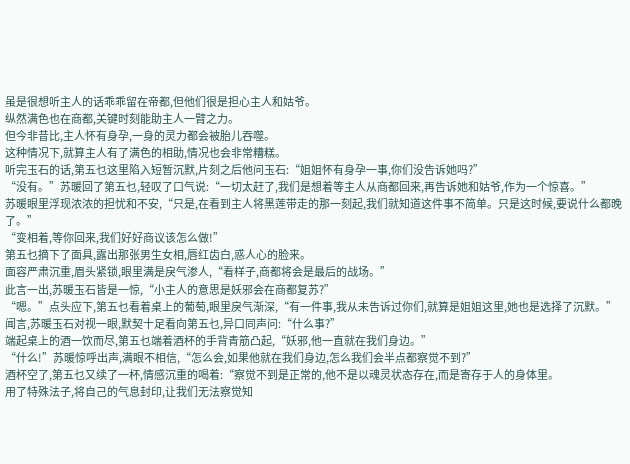虽是很想听主人的话乖乖留在帝都,但他们很是担心主人和姑爷。
纵然满色也在商都,关键时刻能助主人一臂之力。
但今非昔比,主人怀有身孕,一身的灵力都会被胎儿吞噬。
这种情况下,就算主人有了满色的相助,情况也会非常糟糕。
听完玉石的话,第五乜这里陷入短暂沉默,片刻之后他问玉石:“姐姐怀有身孕一事,你们没告诉她吗?”
“没有。”苏暖回了第五乜,轻叹了口气说:“一切太赶了,我们是想着等主人从商都回来,再告诉她和姑爷,作为一个惊喜。”
苏暖眼里浮现浓浓的担忧和不安,“只是,在看到主人将黑莲带走的那一刻起,我们就知道这件事不简单。只是这时候,要说什么都晚了。”
“变相着,等你回来,我们好好商议该怎么做!”
第五乜摘下了面具,露出那张男生女相,唇红齿白,惑人心的脸来。
面容严肃沉重,眉头紧锁,眼里满是戾气渗人,“看样子,商都将会是最后的战场。”
此言一出,苏暖玉石皆是一惊,“小主人的意思是妖邪会在商都复苏?”
“嗯。”点头应下,第五乜看着桌上的葡萄,眼里戾气渐深,“有一件事,我从未告诉过你们,就算是姐姐这里,她也是选择了沉默。”
闻言,苏暖玉石对视一眼,默契十足看向第五乜,异口同声问:“什么事?”
端起桌上的酒一饮而尽,第五乜端着酒杯的手背青筋凸起,“妖邪,他一直就在我们身边。”
“什么!”苏暖惊呼出声,满眼不相信,“怎么会,如果他就在我们身边,怎么我们会半点都察觉不到?”
酒杯空了,第五乜又续了一杯,情感沉重的喝着:“察觉不到是正常的,他不是以魂灵状态存在,而是寄存于人的身体里。
用了特殊法子,将自己的气息封印,让我们无法察觉知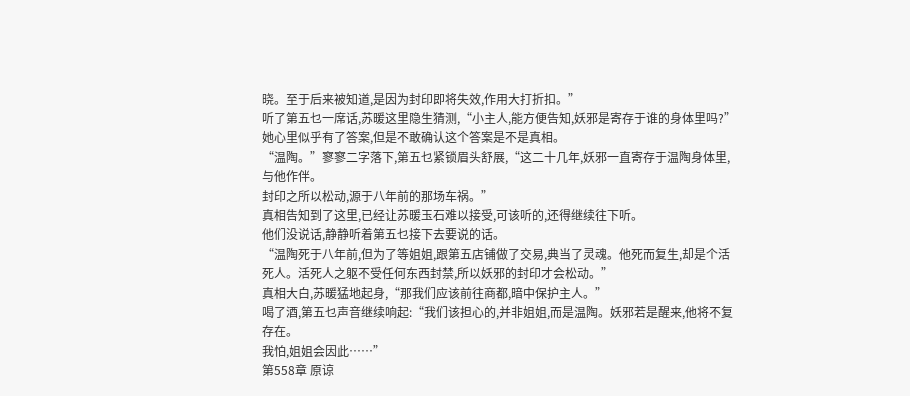晓。至于后来被知道,是因为封印即将失效,作用大打折扣。”
听了第五乜一席话,苏暖这里隐生猜测,“小主人,能方便告知,妖邪是寄存于谁的身体里吗?”
她心里似乎有了答案,但是不敢确认这个答案是不是真相。
“温陶。”寥寥二字落下,第五乜紧锁眉头舒展,“这二十几年,妖邪一直寄存于温陶身体里,与他作伴。
封印之所以松动,源于八年前的那场车祸。”
真相告知到了这里,已经让苏暖玉石难以接受,可该听的,还得继续往下听。
他们没说话,静静听着第五乜接下去要说的话。
“温陶死于八年前,但为了等姐姐,跟第五店铺做了交易,典当了灵魂。他死而复生,却是个活死人。活死人之躯不受任何东西封禁,所以妖邪的封印才会松动。”
真相大白,苏暖猛地起身,“那我们应该前往商都,暗中保护主人。”
喝了酒,第五乜声音继续响起:“我们该担心的,并非姐姐,而是温陶。妖邪若是醒来,他将不复存在。
我怕,姐姐会因此……”
第558章 原谅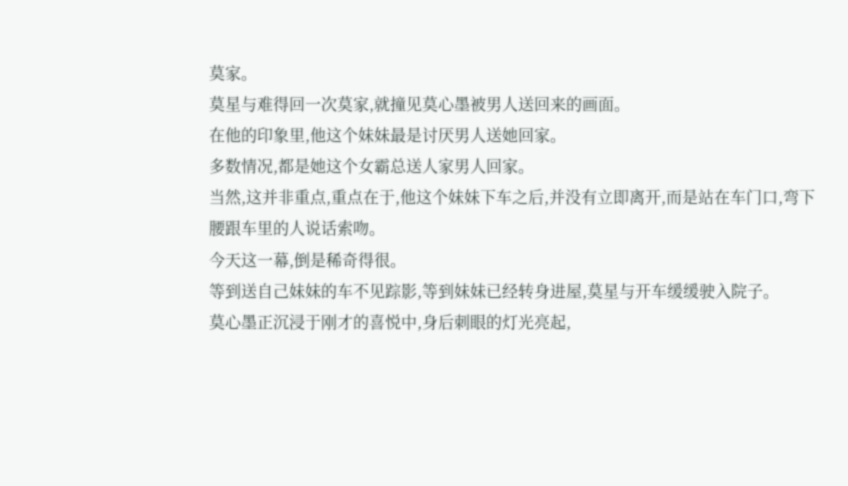莫家。
莫星与难得回一次莫家,就撞见莫心墨被男人送回来的画面。
在他的印象里,他这个妹妹最是讨厌男人送她回家。
多数情况,都是她这个女霸总送人家男人回家。
当然,这并非重点,重点在于,他这个妹妹下车之后,并没有立即离开,而是站在车门口,弯下腰跟车里的人说话索吻。
今天这一幕,倒是稀奇得很。
等到送自己妹妹的车不见踪影,等到妹妹已经转身进屋,莫星与开车缓缓驶入院子。
莫心墨正沉浸于刚才的喜悦中,身后刺眼的灯光亮起,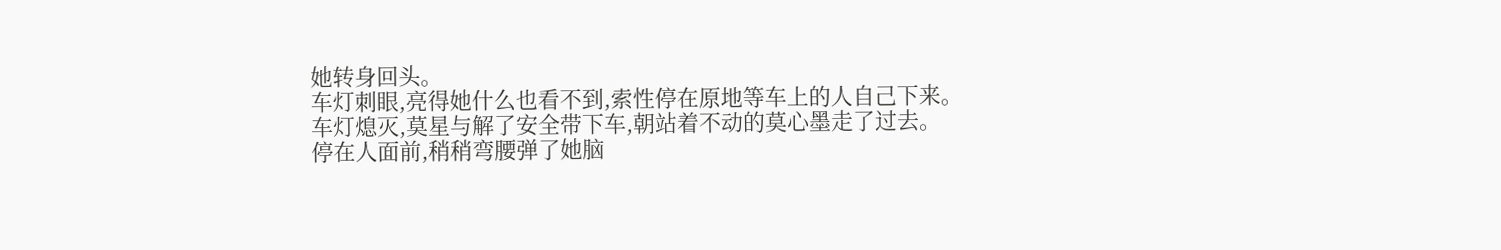她转身回头。
车灯刺眼,亮得她什么也看不到,索性停在原地等车上的人自己下来。
车灯熄灭,莫星与解了安全带下车,朝站着不动的莫心墨走了过去。
停在人面前,稍稍弯腰弹了她脑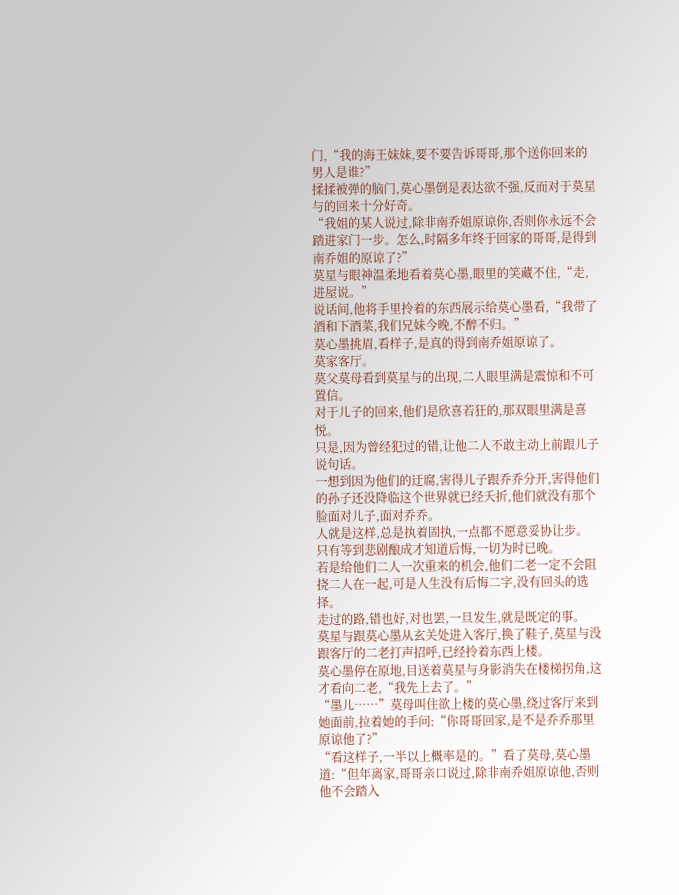门,“我的海王妹妹,要不要告诉哥哥,那个送你回来的男人是谁?”
揉揉被弹的脑门,莫心墨倒是表达欲不强,反而对于莫星与的回来十分好奇。
“我姐的某人说过,除非南乔姐原谅你,否则你永远不会踏进家门一步。怎么,时隔多年终于回家的哥哥,是得到南乔姐的原谅了?”
莫星与眼神温柔地看着莫心墨,眼里的笑藏不住,“走,进屋说。”
说话间,他将手里拎着的东西展示给莫心墨看,“我带了酒和下酒菜,我们兄妹今晚,不醉不归。”
莫心墨挑眉,看样子,是真的得到南乔姐原谅了。
莫家客厅。
莫父莫母看到莫星与的出现,二人眼里满是震惊和不可置信。
对于儿子的回来,他们是欣喜若狂的,那双眼里满是喜悦。
只是,因为曾经犯过的错,让他二人不敢主动上前跟儿子说句话。
一想到因为他们的迂腐,害得儿子跟乔乔分开,害得他们的孙子还没降临这个世界就已经夭折,他们就没有那个脸面对儿子,面对乔乔。
人就是这样,总是执着固执,一点都不愿意妥协让步。
只有等到悲剧酿成才知道后悔,一切为时已晚。
若是给他们二人一次重来的机会,他们二老一定不会阻挠二人在一起,可是人生没有后悔二字,没有回头的选择。
走过的路,错也好,对也罢,一旦发生,就是既定的事。
莫星与跟莫心墨从玄关处进入客厅,换了鞋子,莫星与没跟客厅的二老打声招呼,已经拎着东西上楼。
莫心墨停在原地,目送着莫星与身影消失在楼梯拐角,这才看向二老,“我先上去了。”
“墨儿……”莫母叫住欲上楼的莫心墨,绕过客厅来到她面前,拉着她的手问:“你哥哥回家,是不是乔乔那里原谅他了?”
“看这样子,一半以上概率是的。”看了莫母,莫心墨道:“但年离家,哥哥亲口说过,除非南乔姐原谅他,否则他不会踏入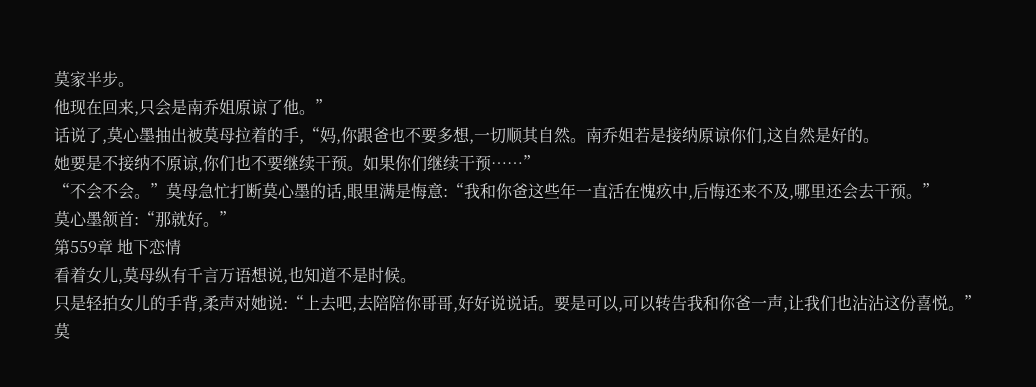莫家半步。
他现在回来,只会是南乔姐原谅了他。”
话说了,莫心墨抽出被莫母拉着的手,“妈,你跟爸也不要多想,一切顺其自然。南乔姐若是接纳原谅你们,这自然是好的。
她要是不接纳不原谅,你们也不要继续干预。如果你们继续干预……”
“不会不会。”莫母急忙打断莫心墨的话,眼里满是悔意:“我和你爸这些年一直活在愧疚中,后悔还来不及,哪里还会去干预。”
莫心墨颔首:“那就好。”
第559章 地下恋情
看着女儿,莫母纵有千言万语想说,也知道不是时候。
只是轻拍女儿的手背,柔声对她说:“上去吧,去陪陪你哥哥,好好说说话。要是可以,可以转告我和你爸一声,让我们也沾沾这份喜悦。”
莫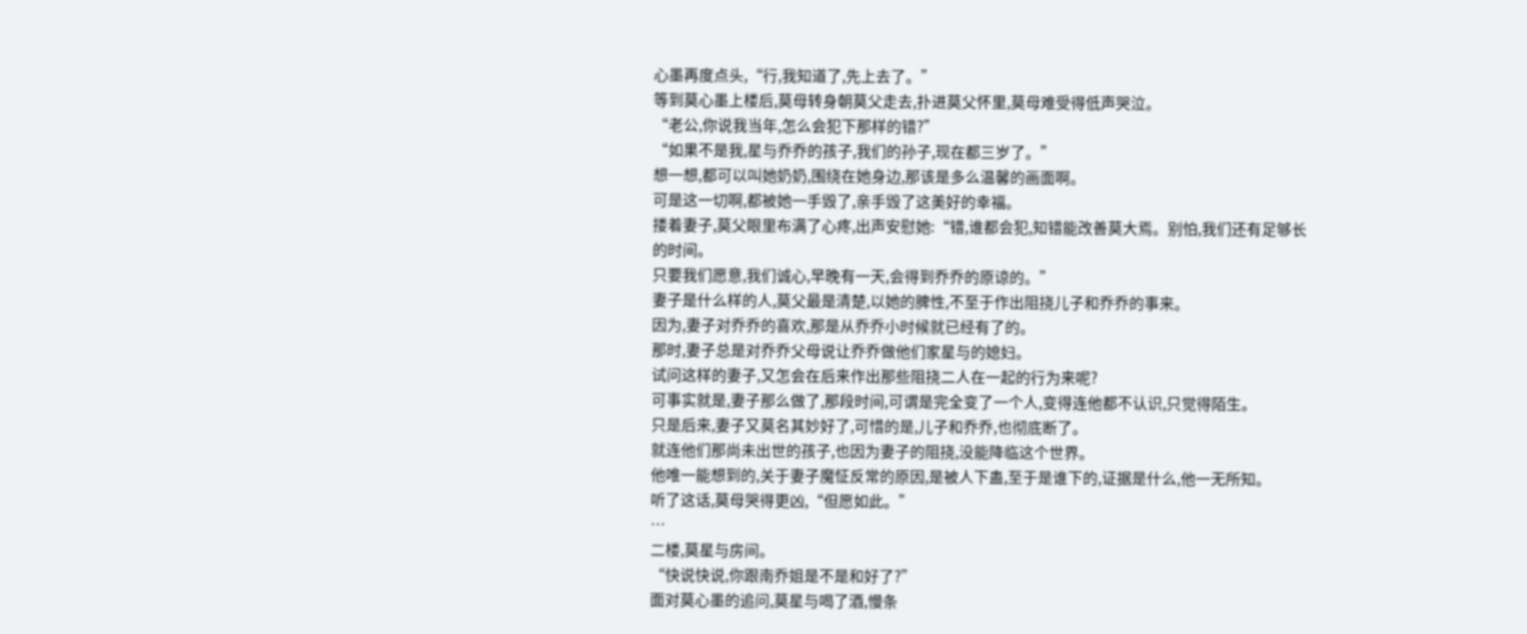心墨再度点头,“行,我知道了,先上去了。”
等到莫心墨上楼后,莫母转身朝莫父走去,扑进莫父怀里,莫母难受得低声哭泣。
“老公,你说我当年,怎么会犯下那样的错?”
“如果不是我,星与乔乔的孩子,我们的孙子,现在都三岁了。”
想一想,都可以叫她奶奶,围绕在她身边,那该是多么温馨的画面啊。
可是这一切啊,都被她一手毁了,亲手毁了这美好的幸福。
搂着妻子,莫父眼里布满了心疼,出声安慰她:“错,谁都会犯,知错能改善莫大焉。别怕,我们还有足够长的时间。
只要我们愿意,我们诚心,早晚有一天,会得到乔乔的原谅的。”
妻子是什么样的人,莫父最是清楚,以她的脾性,不至于作出阻挠儿子和乔乔的事来。
因为,妻子对乔乔的喜欢,那是从乔乔小时候就已经有了的。
那时,妻子总是对乔乔父母说让乔乔做他们家星与的媳妇。
试问这样的妻子,又怎会在后来作出那些阻挠二人在一起的行为来呢?
可事实就是,妻子那么做了,那段时间,可谓是完全变了一个人,变得连他都不认识,只觉得陌生。
只是后来,妻子又莫名其妙好了,可惜的是,儿子和乔乔,也彻底断了。
就连他们那尚未出世的孩子,也因为妻子的阻挠,没能降临这个世界。
他唯一能想到的,关于妻子魔怔反常的原因,是被人下蛊,至于是谁下的,证据是什么,他一无所知。
听了这话,莫母哭得更凶,“但愿如此。”
…
二楼,莫星与房间。
“快说快说,你跟南乔姐是不是和好了?”
面对莫心墨的追问,莫星与喝了酒,慢条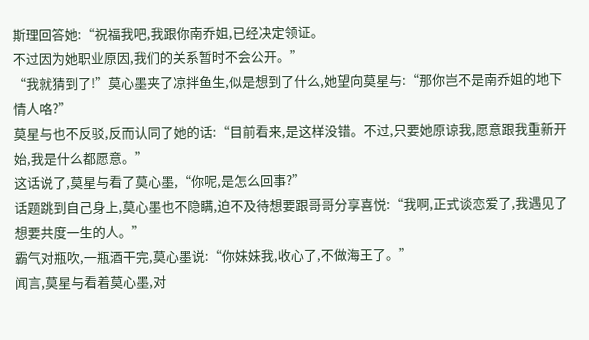斯理回答她:“祝福我吧,我跟你南乔姐,已经决定领证。
不过因为她职业原因,我们的关系暂时不会公开。”
“我就猜到了!”莫心墨夹了凉拌鱼生,似是想到了什么,她望向莫星与:“那你岂不是南乔姐的地下情人咯?”
莫星与也不反驳,反而认同了她的话:“目前看来,是这样没错。不过,只要她原谅我,愿意跟我重新开始,我是什么都愿意。”
这话说了,莫星与看了莫心墨,“你呢,是怎么回事?”
话题跳到自己身上,莫心墨也不隐瞒,迫不及待想要跟哥哥分享喜悦:“我啊,正式谈恋爱了,我遇见了想要共度一生的人。”
霸气对瓶吹,一瓶酒干完,莫心墨说:“你妹妹我,收心了,不做海王了。”
闻言,莫星与看着莫心墨,对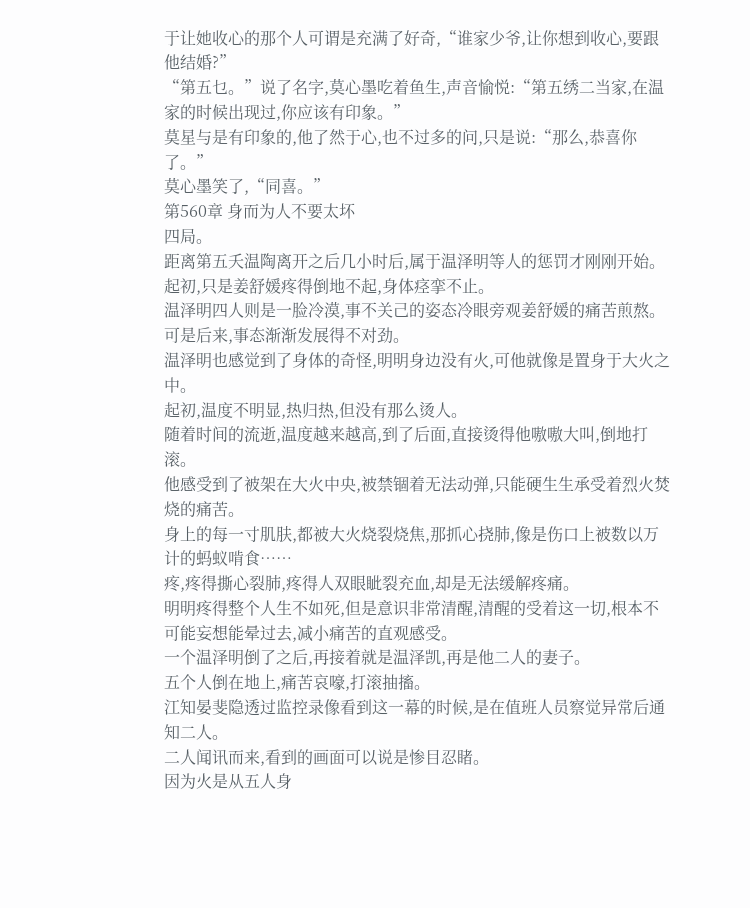于让她收心的那个人可谓是充满了好奇,“谁家少爷,让你想到收心,要跟他结婚?”
“第五乜。”说了名字,莫心墨吃着鱼生,声音愉悦:“第五绣二当家,在温家的时候出现过,你应该有印象。”
莫星与是有印象的,他了然于心,也不过多的问,只是说:“那么,恭喜你了。”
莫心墨笑了,“同喜。”
第560章 身而为人不要太坏
四局。
距离第五夭温陶离开之后几小时后,属于温泽明等人的惩罚才刚刚开始。
起初,只是姜舒媛疼得倒地不起,身体痉挛不止。
温泽明四人则是一脸冷漠,事不关己的姿态冷眼旁观姜舒媛的痛苦煎熬。
可是后来,事态渐渐发展得不对劲。
温泽明也感觉到了身体的奇怪,明明身边没有火,可他就像是置身于大火之中。
起初,温度不明显,热归热,但没有那么烫人。
随着时间的流逝,温度越来越高,到了后面,直接烫得他嗷嗷大叫,倒地打滚。
他感受到了被架在大火中央,被禁锢着无法动弹,只能硬生生承受着烈火焚烧的痛苦。
身上的每一寸肌肤,都被大火烧裂烧焦,那抓心挠肺,像是伤口上被数以万计的蚂蚁啃食……
疼,疼得撕心裂肺,疼得人双眼眦裂充血,却是无法缓解疼痛。
明明疼得整个人生不如死,但是意识非常清醒,清醒的受着这一切,根本不可能妄想能晕过去,减小痛苦的直观感受。
一个温泽明倒了之后,再接着就是温泽凯,再是他二人的妻子。
五个人倒在地上,痛苦哀嚎,打滚抽搐。
江知晏斐隐透过监控录像看到这一幕的时候,是在值班人员察觉异常后通知二人。
二人闻讯而来,看到的画面可以说是惨目忍睹。
因为火是从五人身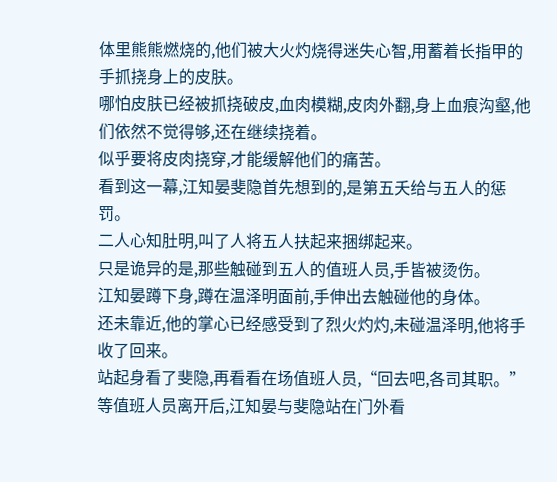体里熊熊燃烧的,他们被大火灼烧得迷失心智,用蓄着长指甲的手抓挠身上的皮肤。
哪怕皮肤已经被抓挠破皮,血肉模糊,皮肉外翻,身上血痕沟壑,他们依然不觉得够,还在继续挠着。
似乎要将皮肉挠穿,才能缓解他们的痛苦。
看到这一幕,江知晏斐隐首先想到的,是第五夭给与五人的惩罚。
二人心知肚明,叫了人将五人扶起来捆绑起来。
只是诡异的是,那些触碰到五人的值班人员,手皆被烫伤。
江知晏蹲下身,蹲在温泽明面前,手伸出去触碰他的身体。
还未靠近,他的掌心已经感受到了烈火灼灼,未碰温泽明,他将手收了回来。
站起身看了斐隐,再看看在场值班人员,“回去吧,各司其职。”
等值班人员离开后,江知晏与斐隐站在门外看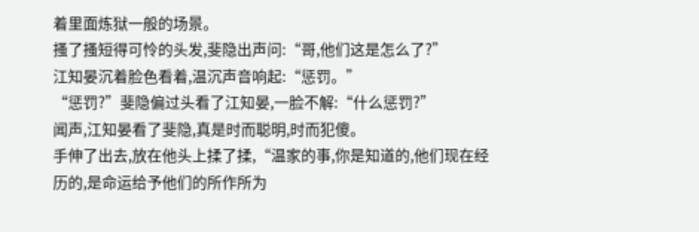着里面炼狱一般的场景。
搔了搔短得可怜的头发,斐隐出声问:“哥,他们这是怎么了?”
江知晏沉着脸色看着,温沉声音响起:“惩罚。”
“惩罚?”斐隐偏过头看了江知晏,一脸不解:“什么惩罚?”
闻声,江知晏看了斐隐,真是时而聪明,时而犯傻。
手伸了出去,放在他头上揉了揉,“温家的事,你是知道的,他们现在经历的,是命运给予他们的所作所为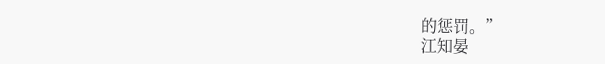的惩罚。”
江知晏